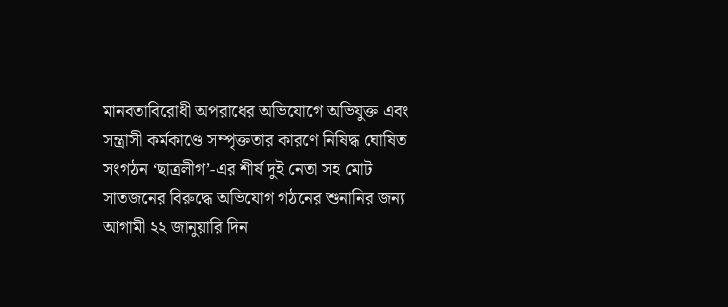মানবতাবিরোধী অপরাধের অভিযোগে অভিযুক্ত এবং সন্ত্রাসী কর্মকাণ্ডে সম্পৃক্ততার কারণে নিষিদ্ধ ঘোষিত সংগঠন ‘ছাত্রলীগ’-এর শীর্ষ দুই নেতা সহ মোট সাতজনের বিরুদ্ধে অভিযোগ গঠনের শুনানির জন্য আগামী ২২ জানুয়ারি দিন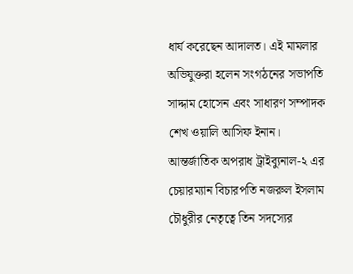ধার্য করেছেন আদালত। এই মামলার অভিযুক্তরা হলেন সংগঠনের সভাপতি সাদ্দাম হোসেন এবং সাধারণ সম্পাদক শেখ ওয়ালি আসিফ ইনান।
আন্তর্জাতিক অপরাধ ট্রাইব্যুনাল-২ এর চেয়ারম্যান বিচারপতি নজরুল ইসলাম চৌধুরীর নেতৃত্বে তিন সদস্যের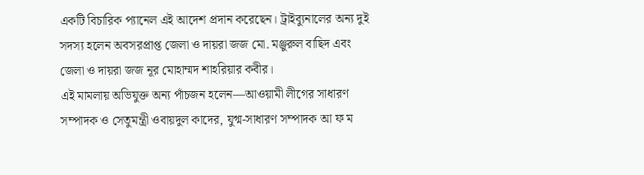একটি বিচারিক প্যানেল এই আদেশ প্রদান করেছেন। ট্রাইব্যুনালের অন্য দুই সদস্য হলেন অবসরপ্রাপ্ত জেলা ও দায়রা জজ মো. মঞ্জুরুল বাছিদ এবং জেলা ও দায়রা জজ নূর মোহাম্মদ শাহরিয়ার কবীর।
এই মামলায় অভিযুক্ত অন্য পাঁচজন হলেন—আওয়ামী লীগের সাধারণ সম্পাদক ও সেতুমন্ত্রী ওবায়দুল কাদের, যুগ্ম-সাধারণ সম্পাদক আ ফ ম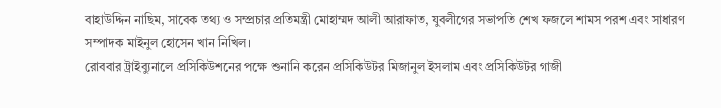বাহাউদ্দিন নাছিম, সাবেক তথ্য ও সম্প্রচার প্রতিমন্ত্রী মোহাম্মদ আলী আরাফাত, যুবলীগের সভাপতি শেখ ফজলে শামস পরশ এবং সাধারণ সম্পাদক মাইনুল হোসেন খান নিখিল।
রোববার ট্রাইব্যুনালে প্রসিকিউশনের পক্ষে শুনানি করেন প্রসিকিউটর মিজানুল ইসলাম এবং প্রসিকিউটর গাজী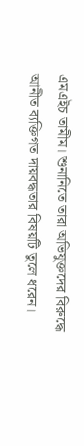এমএইচ তামীম। শুনানিতে তারা অভিযুক্তদের বিরুদ্ধে আনীত ব্যক্তিগত দায়বদ্ধতার বিষয়টি তুলে ধরেন।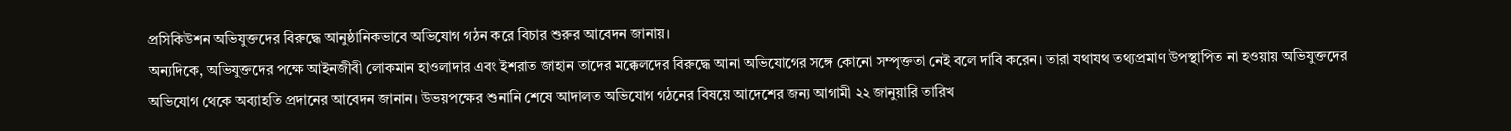প্রসিকিউশন অভিযুক্তদের বিরুদ্ধে আনুষ্ঠানিকভাবে অভিযোগ গঠন করে বিচার শুরুর আবেদন জানায়।
অন্যদিকে, অভিযুক্তদের পক্ষে আইনজীবী লোকমান হাওলাদার এবং ইশরাত জাহান তাদের মক্কেলদের বিরুদ্ধে আনা অভিযোগের সঙ্গে কোনো সম্পৃক্ততা নেই বলে দাবি করেন। তারা যথাযথ তথ্যপ্রমাণ উপস্থাপিত না হওয়ায় অভিযুক্তদের অভিযোগ থেকে অব্যাহতি প্রদানের আবেদন জানান। উভয়পক্ষের শুনানি শেষে আদালত অভিযোগ গঠনের বিষয়ে আদেশের জন্য আগামী ২২ জানুয়ারি তারিখ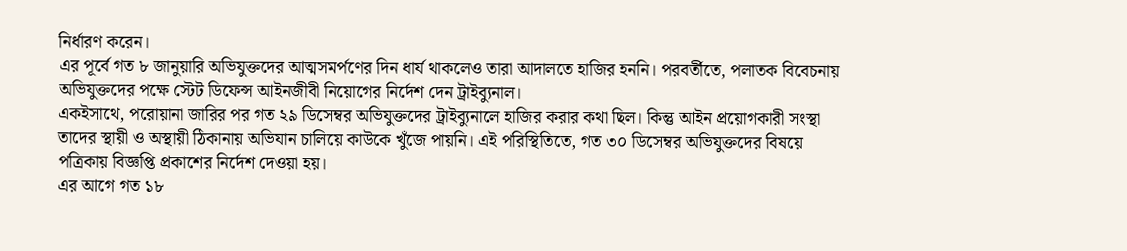নির্ধারণ করেন।
এর পূর্বে গত ৮ জানুয়ারি অভিযুক্তদের আত্মসমর্পণের দিন ধার্য থাকলেও তারা আদালতে হাজির হননি। পরবর্তীতে, পলাতক বিবেচনায় অভিযুক্তদের পক্ষে স্টেট ডিফেন্স আইনজীবী নিয়োগের নির্দেশ দেন ট্রাইব্যুনাল।
একইসাথে, পরোয়ানা জারির পর গত ২৯ ডিসেম্বর অভিযুক্তদের ট্রাইব্যুনালে হাজির করার কথা ছিল। কিন্তু আইন প্রয়োগকারী সংস্থা তাদের স্থায়ী ও অস্থায়ী ঠিকানায় অভিযান চালিয়ে কাউকে খুঁজে পায়নি। এই পরিস্থিতিতে, গত ৩০ ডিসেম্বর অভিযুক্তদের বিষয়ে পত্রিকায় বিজ্ঞপ্তি প্রকাশের নির্দেশ দেওয়া হয়।
এর আগে গত ১৮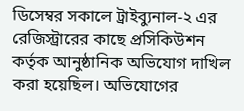ডিসেম্বর সকালে ট্রাইব্যুনাল-২ এর রেজিস্ট্রারের কাছে প্রসিকিউশন কর্তৃক আনুষ্ঠানিক অভিযোগ দাখিল করা হয়েছিল। অভিযোগের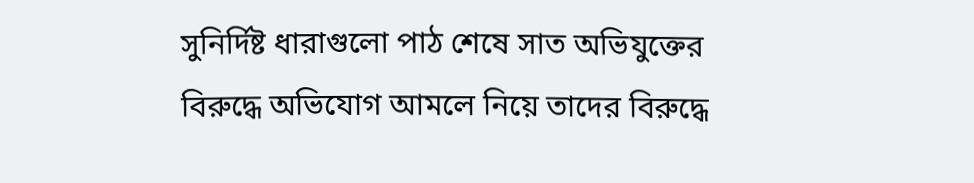সুনির্দিষ্ট ধারাগুলো পাঠ শেষে সাত অভিযুক্তের বিরুদ্ধে অভিযোগ আমলে নিয়ে তাদের বিরুদ্ধে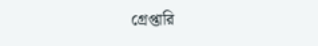গ্রেপ্তারি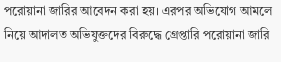পরোয়ানা জারির আবেদন করা হয়। এরপর অভিযোগ আমলে নিয়ে আদালত অভিযুক্তদের বিরুদ্ধে গ্রেপ্তারি পরোয়ানা জারি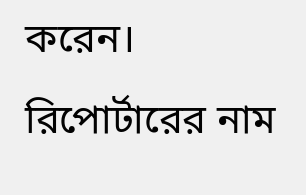করেন।
রিপোর্টারের নাম